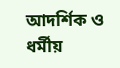আদর্শিক ও ধর্মীয়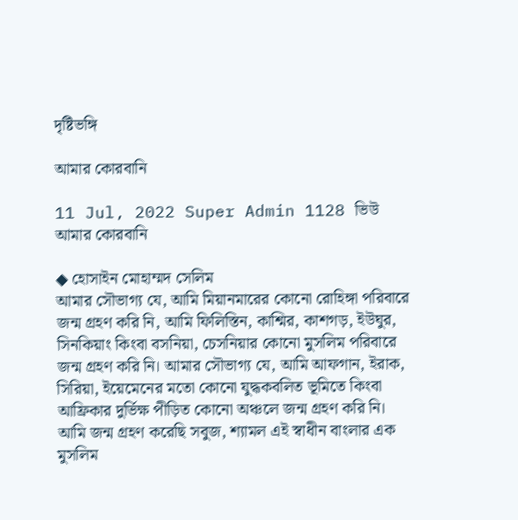দৃষ্টিভঙ্গি

আমার কোরবানি

11 Jul, 2022 Super Admin 1128 ভিউ
আমার কোরবানি

◆ হোসাইন মোহাম্মদ সেলিম
আমার সৌভাগ্য যে, আমি মিয়ানমারের কোনো রোহিঙ্গা পরিবারে জন্ম গ্রহণ করি নি, আমি ফিলিস্তিন, কাশ্মির, কাশগড়, ইউঘুর, সিনকিয়াং কিংবা বসনিয়া, চেসনিয়ার কোনো মুসলিম পরিবারে জন্ম গ্রহণ করি নি। আমার সৌভাগ্য যে, আমি আফগান, ইরাক, সিরিয়া, ইয়েমেনের মতো কোনো যুদ্ধকবলিত ভূমিতে কিংবা আফ্রিকার দুর্ভিক্ষ পীড়িত কোনো অঞ্চলে জন্ম গ্রহণ করি নি। আমি জন্ম গ্রহণ করেছি সবুজ, শ্যামল এই স্বাধীন বাংলার এক মুসলিম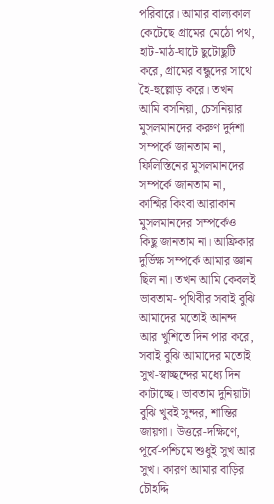পরিবারে। আমার বাল্যকাল কেটেছে গ্রামের মেঠো পথ, হাট-মাঠ-ঘাটে ছুটোছুটি করে, গ্রামের বন্ধুদের সাথে হৈ-হুল্লোড় করে। তখন আমি বসনিয়া, চেসনিয়ার মুসলমানদের করুণ দুর্দশা সম্পর্কে জানতাম না, ফিলিস্তিনের মুসলমানদের সম্পর্কে জানতাম না, কাশ্মির কিংবা আরাকান মুসলমানদের সম্পর্কেও কিছু জানতাম না। আফ্রিকার দুর্ভিক্ষ সম্পর্কে আমার জ্ঞান ছিল না। তখন আমি কেবলই ভাবতাম- পৃথিবীর সবাই বুঝি আমাদের মতোই আনন্দ আর খুশিতে দিন পার করে, সবাই বুঝি আমাদের মতোই সুখ-স্বাচ্ছন্দের মধ্যে দিন কাটাচ্ছে। ভাবতাম দুনিয়াটা বুঝি খুবই সুন্দর, শান্তির জায়গা। উত্তরে-দক্ষিণে, পূর্বে-পশ্চিমে শুধুই সুখ আর সুখ। কারণ আমার বাড়ির চৌহদ্দি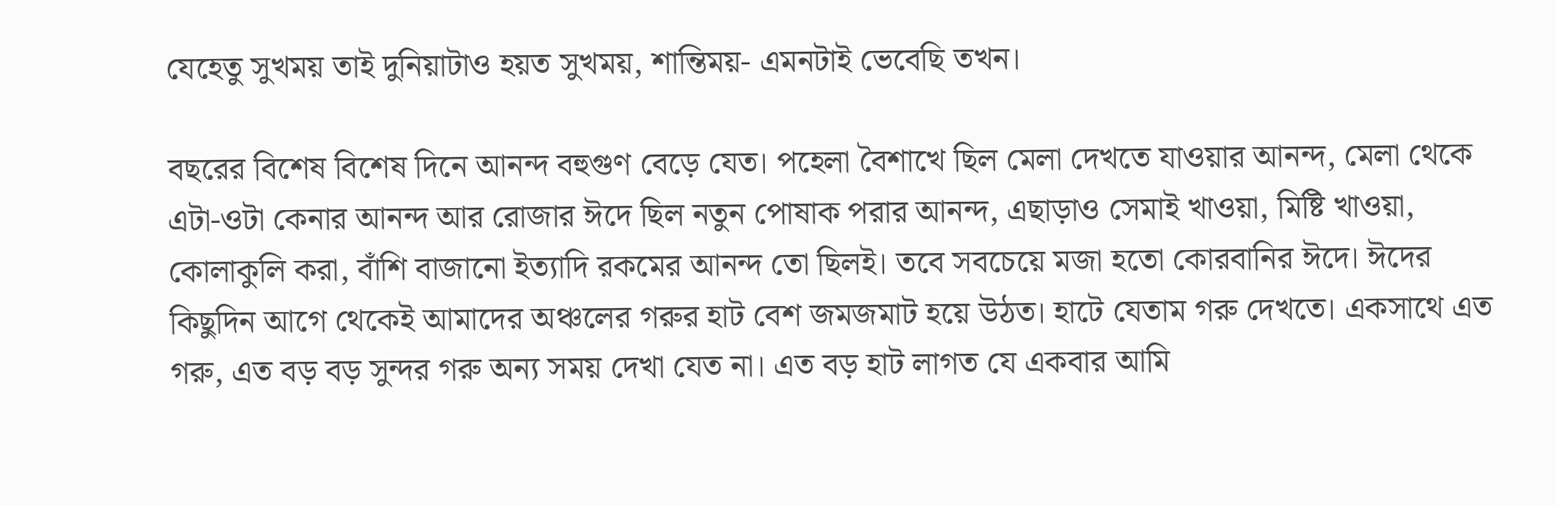যেহেতু সুখময় তাই দুনিয়াটাও হয়ত সুখময়, শান্তিময়- এমনটাই ভেবেছি তখন।

বছরের বিশেষ বিশেষ দিনে আনন্দ বহুগুণ বেড়ে যেত। পহেলা বৈশাখে ছিল মেলা দেখতে যাওয়ার আনন্দ, মেলা থেকে এটা-ওটা কেনার আনন্দ আর রোজার ঈদে ছিল নতুন পোষাক পরার আনন্দ, এছাড়াও সেমাই খাওয়া, মিষ্টি খাওয়া, কোলাকুলি করা, বাঁশি বাজানো ইত্যাদি রকমের আনন্দ তো ছিলই। তবে সবচেয়ে মজা হতো কোরবানির ঈদে। ঈদের কিছুদিন আগে থেকেই আমাদের অঞ্চলের গরুর হাট বেশ জমজমাট হয়ে উঠত। হাটে যেতাম গরু দেখতে। একসাথে এত গরু, এত বড় বড় সুন্দর গরু অন্য সময় দেখা যেত না। এত বড় হাট লাগত যে একবার আমি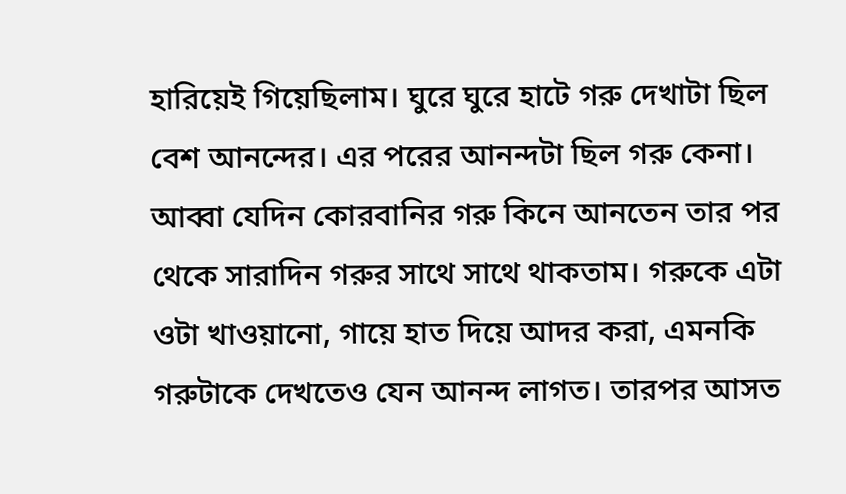হারিয়েই গিয়েছিলাম। ঘুরে ঘুরে হাটে গরু দেখাটা ছিল বেশ আনন্দের। এর পরের আনন্দটা ছিল গরু কেনা। আব্বা যেদিন কোরবানির গরু কিনে আনতেন তার পর থেকে সারাদিন গরুর সাথে সাথে থাকতাম। গরুকে এটা ওটা খাওয়ানো, গায়ে হাত দিয়ে আদর করা, এমনকি গরুটাকে দেখতেও যেন আনন্দ লাগত। তারপর আসত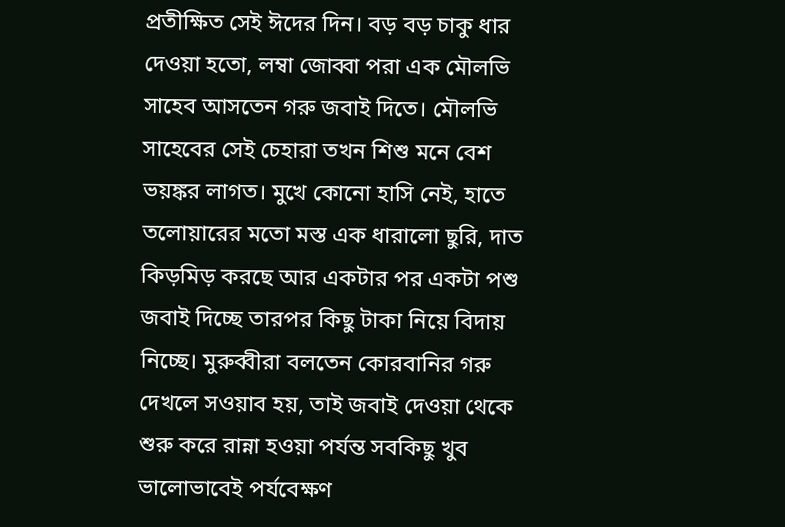প্রতীক্ষিত সেই ঈদের দিন। বড় বড় চাকু ধার দেওয়া হতো, লম্বা জোব্বা পরা এক মৌলভি সাহেব আসতেন গরু জবাই দিতে। মৌলভি সাহেবের সেই চেহারা তখন শিশু মনে বেশ ভয়ঙ্কর লাগত। মুখে কোনো হাসি নেই, হাতে তলোয়ারের মতো মস্ত এক ধারালো ছুরি, দাত কিড়মিড় করছে আর একটার পর একটা পশু জবাই দিচ্ছে তারপর কিছু টাকা নিয়ে বিদায় নিচ্ছে। মুরুব্বীরা বলতেন কোরবানির গরু দেখলে সওয়াব হয়, তাই জবাই দেওয়া থেকে শুরু করে রান্না হওয়া পর্যন্ত সবকিছু খুব ভালোভাবেই পর্যবেক্ষণ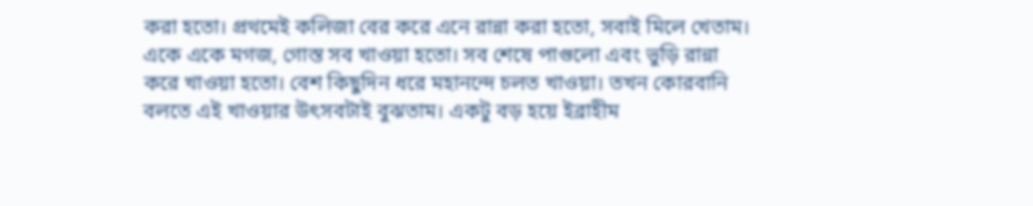করা হতো। প্রথমেই কলিজা বের করে এনে রান্না করা হতো, সবাই মিলে খেতাম। একে একে মগজ, গোস্ত সব খাওয়া হতো। সব শেষে পাগুলো এবং ভুড়ি রান্না করে খাওয়া হতো। বেশ কিছুদিন ধরে মহানন্দে চলত খাওয়া। তখন কোরবানি বলতে এই খাওয়ার উৎসবটাই বুঝতাম। একটু বড় হয়ে ইব্রাহীম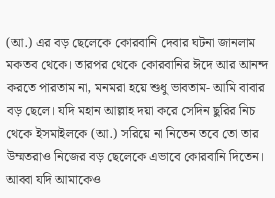(আ.) এর বড় ছেলেকে কোরবানি দেবার ঘটনা জানলাম মকতব থেকে। তারপর থেকে কোরবানির ঈদে আর আনন্দ করতে পারতাম না, মনমরা হয়ে শুধু ভাবতাম- আমি বাবার বড় ছেলে। যদি মহান আল্লাহ দয়া করে সেদিন ছুরির নিচ থেকে ইসমাইলকে (আ.) সরিয়ে না নিতেন তবে তো তার উম্মতরাও নিজের বড় ছেলেকে এভাবে কোরবানি দিতেন। আব্বা যদি আমাকেও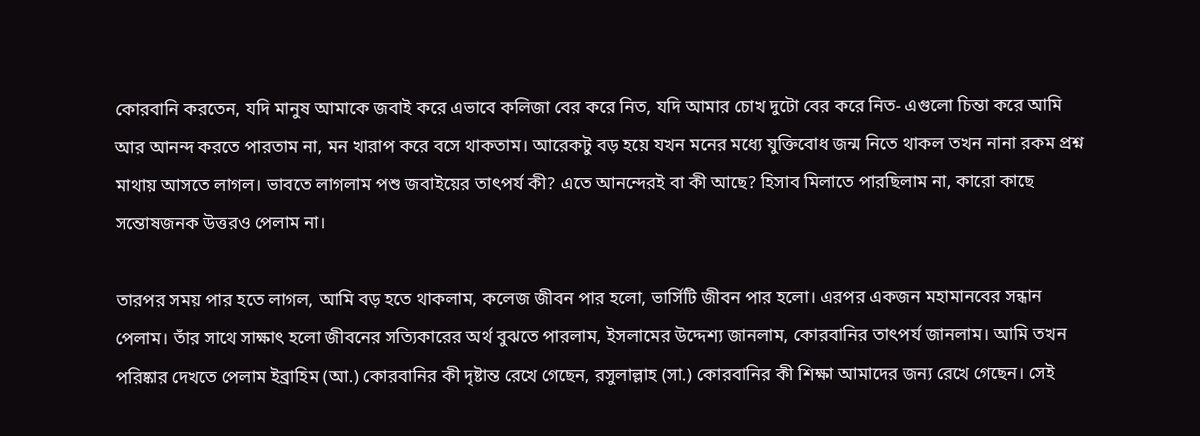কোরবানি করতেন, যদি মানুষ আমাকে জবাই করে এভাবে কলিজা বের করে নিত, যদি আমার চোখ দুটো বের করে নিত- এগুলো চিন্তা করে আমি আর আনন্দ করতে পারতাম না, মন খারাপ করে বসে থাকতাম। আরেকটু বড় হয়ে যখন মনের মধ্যে যুক্তিবোধ জন্ম নিতে থাকল তখন নানা রকম প্রশ্ন মাথায় আসতে লাগল। ভাবতে লাগলাম পশু জবাইয়ের তাৎপর্য কী? এতে আনন্দেরই বা কী আছে? হিসাব মিলাতে পারছিলাম না, কারো কাছে সন্তোষজনক উত্তরও পেলাম না।

তারপর সময় পার হতে লাগল, আমি বড় হতে থাকলাম, কলেজ জীবন পার হলো, ভার্সিটি জীবন পার হলো। এরপর একজন মহামানবের সন্ধান পেলাম। তাঁর সাথে সাক্ষাৎ হলো জীবনের সত্যিকারের অর্থ বুঝতে পারলাম, ইসলামের উদ্দেশ্য জানলাম, কোরবানির তাৎপর্য জানলাম। আমি তখন পরিষ্কার দেখতে পেলাম ইব্রাহিম (আ.) কোরবানির কী দৃষ্টান্ত রেখে গেছেন, রসুলাল্লাহ (সা.) কোরবানির কী শিক্ষা আমাদের জন্য রেখে গেছেন। সেই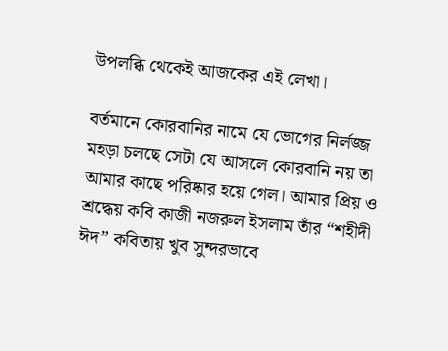উপলব্ধি থেকেই আজকের এই লেখা।

বর্তমানে কোরবানির নামে যে ভোগের নির্লজ্জ মহড়া চলছে সেটা যে আসলে কোরবানি নয় তা আমার কাছে পরিষ্কার হয়ে গেল। আমার প্রিয় ও শ্রদ্ধেয় কবি কাজী নজরুল ইসলাম তাঁর “শহীদী ঈদ” কবিতায় খুব সুন্দরভাবে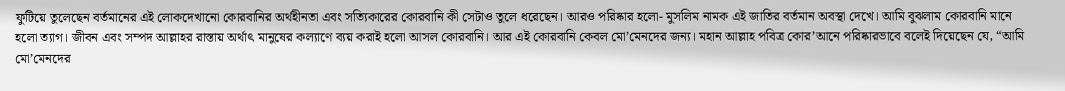ফুটিয়ে তুলেছেন বর্তমানের এই লোকদেখানো কোরবানির অর্থহীনতা এবং সত্যিকারের কোরবানি কী সেটাও তুলে ধরেছেন। আরও পরিষ্কার হলো- মুসলিম নামক এই জাতির বর্তমান অবস্থা দেখে। আমি বুঝলাম কোরবানি মানে হলো ত্যাগ। জীবন এবং সম্পদ আল্লাহর রাস্তায় অর্থাৎ মানুষের কল্যাণে ব্যয় করাই হলো আসল কোরবানি। আর এই কোরবানি কেবল মো’মেনদের জন্য। মহান আল্লাহ পবিত্র কোর’আনে পরিষ্কারভাবে বলেই দিয়েছেন যে, “আমি মো’মেনদের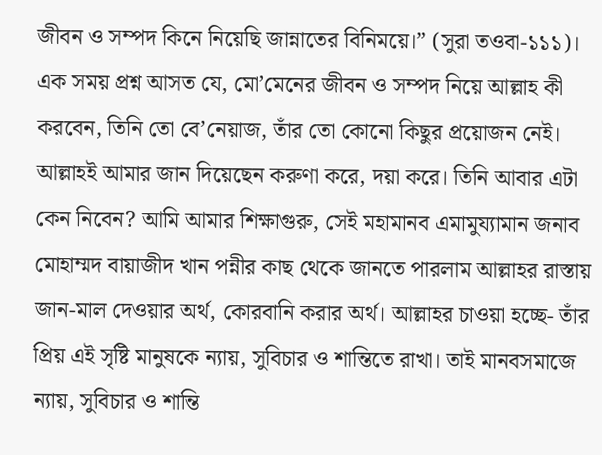জীবন ও সম্পদ কিনে নিয়েছি জান্নাতের বিনিময়ে।” (সুরা তওবা-১১১)। এক সময় প্রশ্ন আসত যে, মো’মেনের জীবন ও সম্পদ নিয়ে আল্লাহ কী করবেন, তিনি তো বে’নেয়াজ, তাঁর তো কোনো কিছুর প্রয়োজন নেই। আল্লাহই আমার জান দিয়েছেন করুণা করে, দয়া করে। তিনি আবার এটা কেন নিবেন? আমি আমার শিক্ষাগুরু, সেই মহামানব এমামুয্যামান জনাব মোহাম্মদ বায়াজীদ খান পন্নীর কাছ থেকে জানতে পারলাম আল্লাহর রাস্তায় জান-মাল দেওয়ার অর্থ, কোরবানি করার অর্থ। আল্লাহর চাওয়া হচ্ছে- তাঁর প্রিয় এই সৃষ্টি মানুষকে ন্যায়, সুবিচার ও শান্তিতে রাখা। তাই মানবসমাজে ন্যায়, সুবিচার ও শান্তি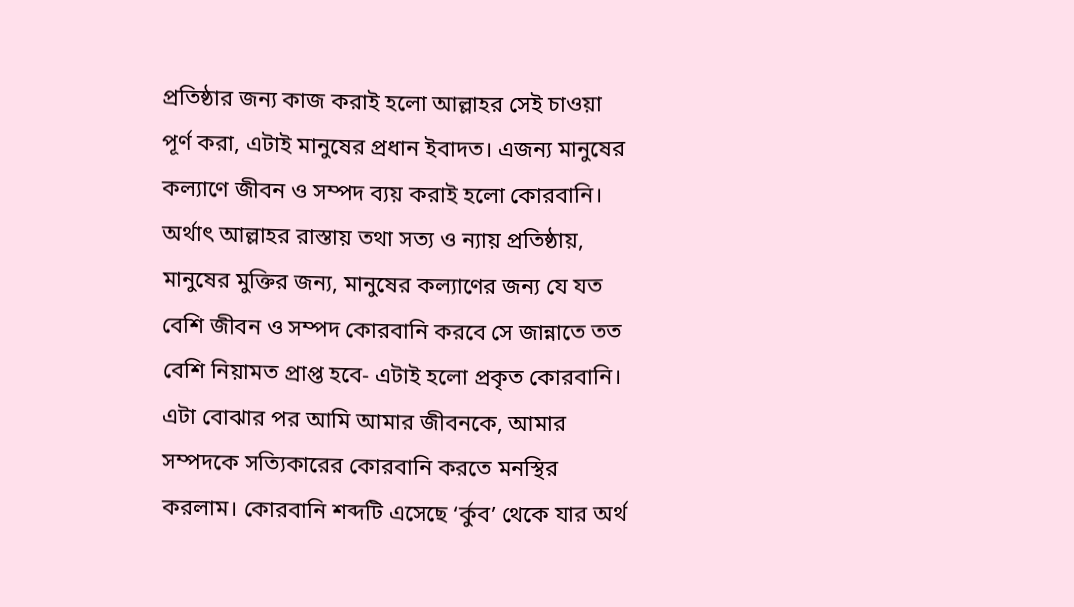প্রতিষ্ঠার জন্য কাজ করাই হলো আল্লাহর সেই চাওয়া পূর্ণ করা, এটাই মানুষের প্রধান ইবাদত। এজন্য মানুষের কল্যাণে জীবন ও সম্পদ ব্যয় করাই হলো কোরবানি। অর্থাৎ আল্লাহর রাস্তায় তথা সত্য ও ন্যায় প্রতিষ্ঠায়, মানুষের মুক্তির জন্য, মানুষের কল্যাণের জন্য যে যত বেশি জীবন ও সম্পদ কোরবানি করবে সে জান্নাতে তত বেশি নিয়ামত প্রাপ্ত হবে- এটাই হলো প্রকৃত কোরবানি। এটা বোঝার পর আমি আমার জীবনকে, আমার সম্পদকে সত্যিকারের কোরবানি করতে মনস্থির করলাম। কোরবানি শব্দটি এসেছে ‘র্কুব’ থেকে যার অর্থ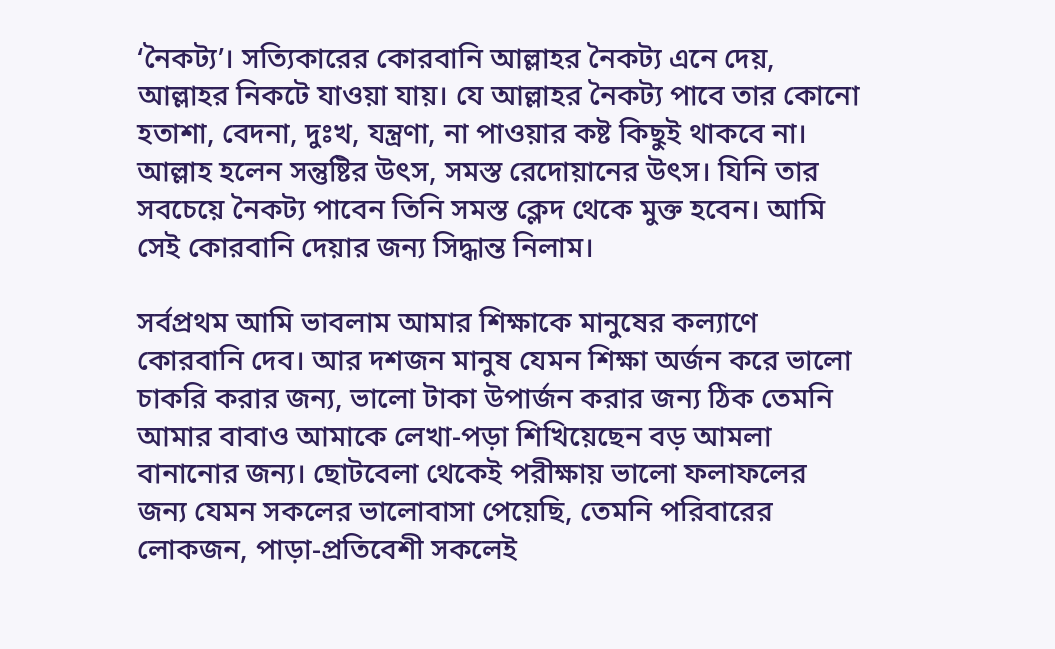‘নৈকট্য’। সত্যিকারের কোরবানি আল্লাহর নৈকট্য এনে দেয়, আল্লাহর নিকটে যাওয়া যায়। যে আল্লাহর নৈকট্য পাবে তার কোনো হতাশা, বেদনা, দুঃখ, যন্ত্রণা, না পাওয়ার কষ্ট কিছুই থাকবে না। আল্লাহ হলেন সন্তুষ্টির উৎস, সমস্ত রেদোয়ানের উৎস। যিনি তার সবচেয়ে নৈকট্য পাবেন তিনি সমস্ত ক্লেদ থেকে মুক্ত হবেন। আমি সেই কোরবানি দেয়ার জন্য সিদ্ধান্ত নিলাম।

সর্বপ্রথম আমি ভাবলাম আমার শিক্ষাকে মানুষের কল্যাণে কোরবানি দেব। আর দশজন মানুষ যেমন শিক্ষা অর্জন করে ভালো চাকরি করার জন্য, ভালো টাকা উপার্জন করার জন্য ঠিক তেমনি আমার বাবাও আমাকে লেখা-পড়া শিখিয়েছেন বড় আমলা বানানোর জন্য। ছোটবেলা থেকেই পরীক্ষায় ভালো ফলাফলের জন্য যেমন সকলের ভালোবাসা পেয়েছি, তেমনি পরিবারের লোকজন, পাড়া-প্রতিবেশী সকলেই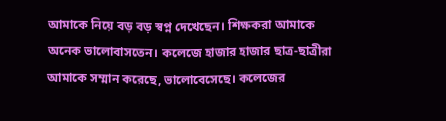আমাকে নিয়ে বড় বড় স্বপ্ন দেখেছেন। শিক্ষকরা আমাকে অনেক ভালোবাসতেন। কলেজে হাজার হাজার ছাত্র-ছাত্রীরা আমাকে সম্মান করেছে, ভালোবেসেছে। কলেজের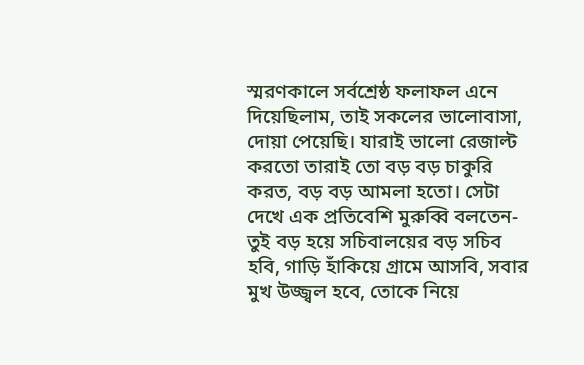স্মরণকালে সর্বশ্রেষ্ঠ ফলাফল এনে দিয়েছিলাম, তাই সকলের ভালোবাসা, দোয়া পেয়েছি। যারাই ভালো রেজাল্ট করতো তারাই তো বড় বড় চাকুরি করত, বড় বড় আমলা হতো। সেটা দেখে এক প্রতিবেশি মুরুব্বি বলতেন- তুই বড় হয়ে সচিবালয়ের বড় সচিব হবি, গাড়ি হাঁকিয়ে গ্রামে আসবি, সবার মুখ উজ্জ্বল হবে, তোকে নিয়ে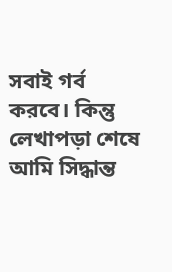সবাই গর্ব করবে। কিন্তু লেখাপড়া শেষে আমি সিদ্ধান্ত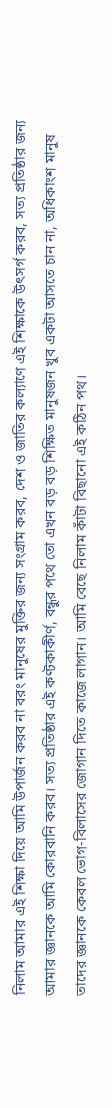নিলাম আমার এই শিক্ষা দিয়ে আমি উপার্জন করব না বরং মানুষের মুক্তির জন্য সংগ্রাম করব, দেশ ও জাতির কল্যাণে এই শিক্ষাকে উৎসর্গ করব, সত্য প্রতিষ্ঠার জন্য আমার জ্ঞানকে আমি কোরবানি করব। সত্য প্রতিষ্ঠার এই কণ্টকাকীর্ণ, বন্ধুর পথে তো এখন বড় বড় শিক্ষিত মানুষজন খুব একটা আসতে চান না, অধিকাংশ মানুষ তাদের জ্ঞানকে কেবল ভোগ-বিলাসের জোগান দিতে কাজে লাগান। আমি বেছে নিলাম কাঁটা বিছানো এই কঠিন পথ।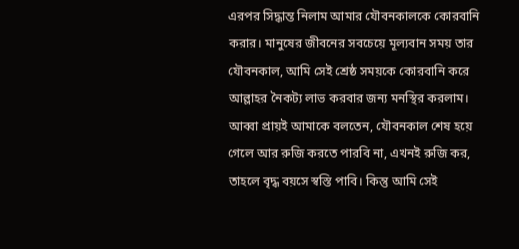এরপর সিদ্ধান্ত নিলাম আমার যৌবনকালকে কোরবানি করার। মানুষের জীবনের সবচেয়ে মূল্যবান সময় তার যৌবনকাল, আমি সেই শ্রেষ্ঠ সময়কে কোরবানি করে আল্লাহর নৈকট্য লাভ করবার জন্য মনস্থির করলাম। আব্বা প্রায়ই আমাকে বলতেন, যৌবনকাল শেষ হয়ে গেলে আর রুজি করতে পারবি না, এখনই রুজি কর, তাহলে বৃদ্ধ বয়সে স্বস্তি পাবি। কিন্তু আমি সেই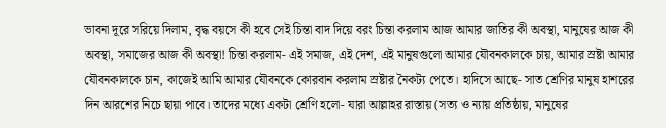ভাবনা দূরে সরিয়ে দিলাম, বৃদ্ধ বয়সে কী হবে সেই চিন্তা বাদ দিয়ে বরং চিন্তা করলাম আজ আমার জাতির কী অবস্থা, মানুষের আজ কী অবস্থা, সমাজের আজ কী অবস্থা! চিন্তা করলাম- এই সমাজ, এই দেশ, এই মানুষগুলো আমার যৌবনকালকে চায়, আমার স্রষ্টা আমার যৌবনকালকে চান, কাজেই আমি আমার যৌবনকে কোরবান করলাম স্রষ্টার নৈকট্য পেতে। হাদিসে আছে- সাত শ্রেণির মানুষ হাশরের দিন আরশের নিচে ছায়া পাবে। তাদের মধ্যে একটা শ্রেণি হলো- যারা আল্লাহর রাস্তায় (সত্য ও ন্যায় প্রতিষ্ঠায়, মানুষের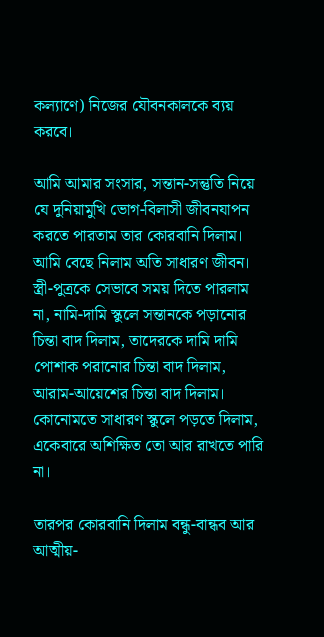কল্যাণে) নিজের যৌবনকালকে ব্যয় করবে।

আমি আমার সংসার, সন্তান-সন্তুতি নিয়ে যে দুনিয়ামুখি ভোগ-বিলাসী জীবনযাপন করতে পারতাম তার কোরবানি দিলাম। আমি বেছে নিলাম অতি সাধারণ জীবন। স্ত্রী-পুত্রকে সেভাবে সময় দিতে পারলাম না, নামি-দামি স্কুলে সন্তানকে পড়ানোর চিন্তা বাদ দিলাম, তাদেরকে দামি দামি পোশাক পরানোর চিন্তা বাদ দিলাম, আরাম-আয়েশের চিন্তা বাদ দিলাম। কোনোমতে সাধারণ স্কুলে পড়তে দিলাম, একেবারে অশিক্ষিত তো আর রাখতে পারি না।

তারপর কোরবানি দিলাম বন্ধু-বান্ধব আর আত্মীয়-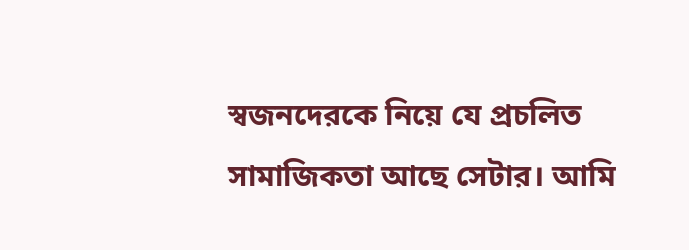স্বজনদেরকে নিয়ে যে প্রচলিত সামাজিকতা আছে সেটার। আমি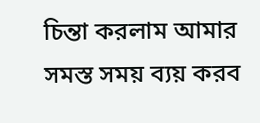চিন্তা করলাম আমার সমস্ত সময় ব্যয় করব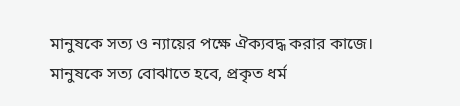মানুষকে সত্য ও ন্যায়ের পক্ষে ঐক্যবদ্ধ করার কাজে। মানুষকে সত্য বোঝাতে হবে, প্রকৃত ধর্ম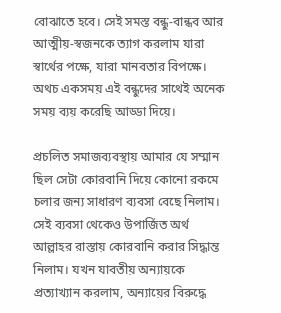বোঝাতে হবে। সেই সমস্ত বন্ধু-বান্ধব আর আত্মীয়-স্বজনকে ত্যাগ করলাম যারা স্বার্থের পক্ষে, যারা মানবতার বিপক্ষে। অথচ একসময় এই বন্ধুদের সাথেই অনেক সময় ব্যয় করেছি আড্ডা দিয়ে।

প্রচলিত সমাজব্যবস্থায় আমার যে সম্মান ছিল সেটা কোরবানি দিয়ে কোনো রকমে চলার জন্য সাধারণ ব্যবসা বেছে নিলাম। সেই ব্যবসা থেকেও উপার্জিত অর্থ আল্লাহর রাস্তায় কোরবানি করার সিদ্ধান্ত নিলাম। যখন যাবতীয় অন্যায়কে প্রত্যাখ্যান করলাম, অন্যায়ের বিরুদ্ধে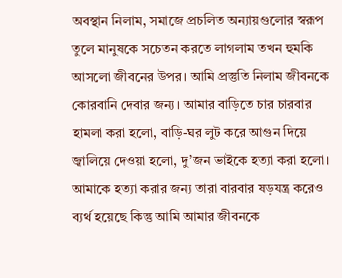অবস্থান নিলাম, সমাজে প্রচলিত অন্যায়গুলোর স্বরূপ তুলে মানুষকে সচেতন করতে লাগলাম তখন হুমকি আসলো জীবনের উপর। আমি প্রস্তুতি নিলাম জীবনকে কোরবানি দেবার জন্য। আমার বাড়িতে চার চারবার হামলা করা হলো, বাড়ি-ঘর লুট করে আগুন দিয়ে জ্বালিয়ে দেওয়া হলো, দু’জন ভাইকে হত্যা করা হলো। আমাকে হত্যা করার জন্য তারা বারবার ষড়যন্ত্র করেও ব্যর্থ হয়েছে কিন্তু আমি আমার জীবনকে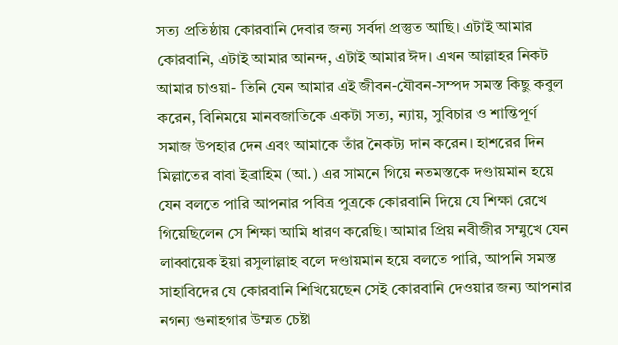সত্য প্রতিষ্ঠায় কোরবানি দেবার জন্য সর্বদা প্রস্তুত আছি। এটাই আমার কোরবানি, এটাই আমার আনন্দ, এটাই আমার ঈদ। এখন আল্লাহর নিকট আমার চাওয়া- তিনি যেন আমার এই জীবন-যৌবন-সম্পদ সমস্ত কিছু কবুল করেন, বিনিময়ে মানবজাতিকে একটা সত্য, ন্যায়, সুবিচার ও শান্তিপূর্ণ সমাজ উপহার দেন এবং আমাকে তাঁর নৈকট্য দান করেন। হাশরের দিন মিল্লাতের বাবা ইব্রাহিম (আ.) এর সামনে গিয়ে নতমস্তকে দণ্ডায়মান হয়ে যেন বলতে পারি আপনার পবিত্র পুত্রকে কোরবানি দিয়ে যে শিক্ষা রেখে গিয়েছিলেন সে শিক্ষা আমি ধারণ করেছি। আমার প্রিয় নবীজীর সম্মুখে যেন লাব্বায়েক ইয়া রসুলাল্লাহ বলে দণ্ডায়মান হয়ে বলতে পারি, আপনি সমস্ত সাহাবিদের যে কোরবানি শিখিয়েছেন সেই কোরবানি দেওয়ার জন্য আপনার নগন্য গুনাহগার উম্মত চেষ্টা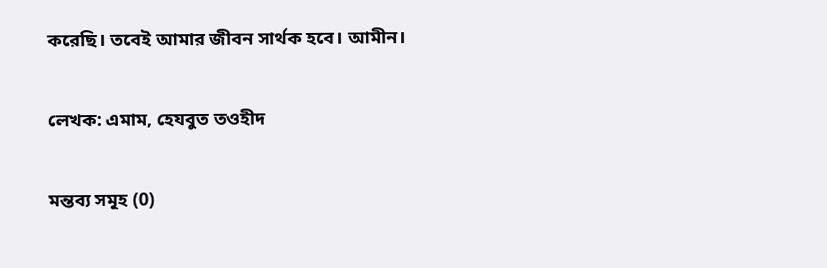করেছি। তবেই আমার জীবন সার্থক হবে। আমীন।

লেখক: এমাম, হেযবুত তওহীদ

মন্তব্য সমূহ (0)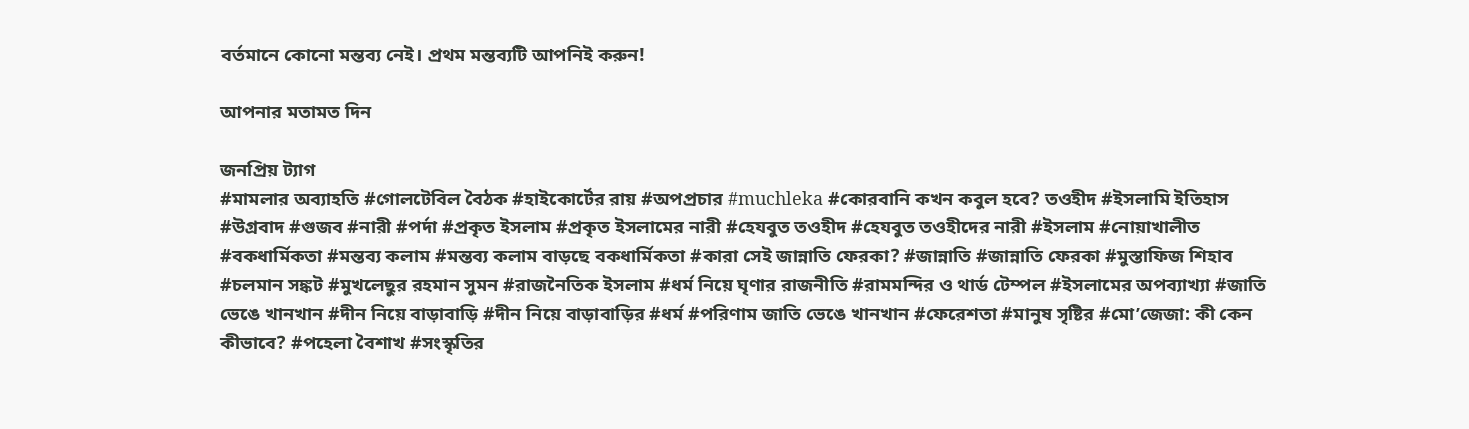বর্তমানে কোনো মন্তব্য নেই। প্রথম মন্তব্যটি আপনিই করুন!

আপনার মতামত দিন

জনপ্রিয় ট্যাগ
#মামলার অব্যাহতি #গোলটেবিল বৈঠক #হাইকোর্টের রায় #অপপ্রচার #muchleka #কোরবানি কখন কবুল হবে? তওহীদ #ইসলামি ইতিহাস #উগ্রবাদ #গুজব #নারী #পর্দা #প্রকৃত ইসলাম #প্রকৃত ইসলামের নারী #হেযবুত তওহীদ #হেযবুত তওহীদের নারী #ইসলাম #নোয়াখালীত #বকধার্মিকতা #মন্তব্য কলাম #মন্তব্য কলাম বাড়ছে বকধার্মিকতা #কারা সেই জান্নাতি ফেরকা? #জান্নাতি #জান্নাতি ফেরকা #মুস্তাফিজ শিহাব #চলমান সঙ্কট #মুখলেছুর রহমান সুমন #রাজনৈতিক ইসলাম #ধর্ম নিয়ে ঘৃণার রাজনীতি #রামমন্দির ও থার্ড টেম্পল #ইসলামের অপব্যাখ্যা #জাতি ভেঙে খানখান #দীন নিয়ে বাড়াবাড়ি #দীন নিয়ে বাড়াবাড়ির #ধর্ম #পরিণাম জাতি ভেঙে খানখান #ফেরেশতা #মানুষ সৃষ্টির #মো’জেজা: কী কেন কীভাবে? #পহেলা বৈশাখ #সংস্কৃতির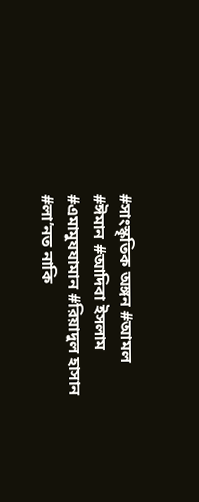#সাংস্কৃতিক অঙ্গন #আমল #ঈমান #আদিবা ইসলাম #এমামুযযামান #রিয়াদুল হাসান #লা’নত নাকি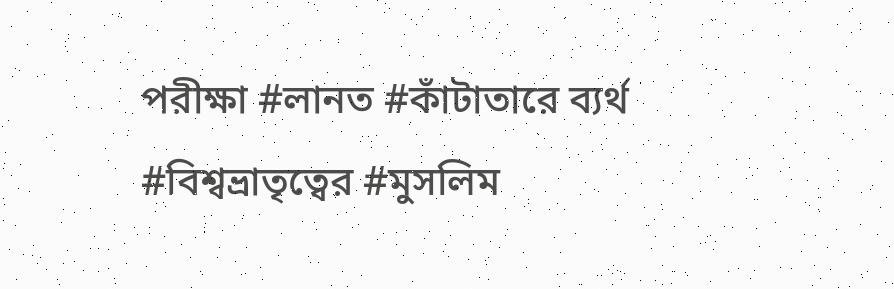পরীক্ষা #লানত #কাঁটাতারে ব্যর্থ #বিশ্বভ্রাতৃত্বের #মুসলিম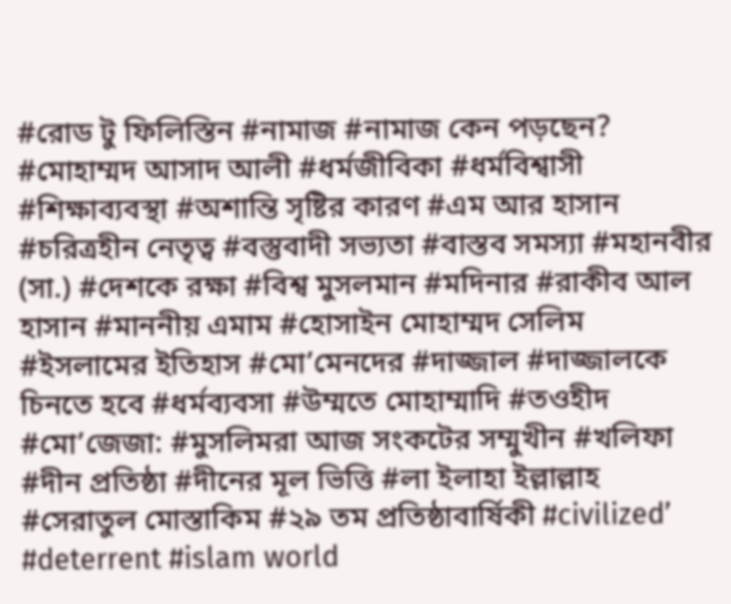#রোড টু ফিলিস্তিন #নামাজ #নামাজ কেন পড়ছেন? #মোহাম্মদ আসাদ আলী #ধর্মজীবিকা #ধর্মবিশ্বাসী #শিক্ষাব্যবস্থা #অশান্তি সৃষ্টির কারণ #এম আর হাসান #চরিত্রহীন নেতৃত্ব #বস্তুবাদী সভ্যতা #বাস্তব সমস্যা #মহানবীর (সা.) #দেশকে রক্ষা #বিশ্ব মুসলমান #মদিনার #রাকীব আল হাসান #মাননীয় এমাম #হোসাইন মোহাম্মদ সেলিম #ইসলামের ইতিহাস #মো’মেনদের #দাজ্জাল #দাজ্জালকে চিনতে হবে #ধর্মব্যবসা #উম্মতে মোহাম্মাদি #তওহীদ #মো’জেজা: #মুসলিমরা আজ সংকটের সম্মুখীন #খলিফা #দীন প্রতিষ্ঠা #দীনের মূল ভিত্তি #লা ইলাহা ইল্লাল্লাহ #সেরাতুল মোস্তাকিম #২৯ তম প্রতিষ্ঠাবার্ষিকী #civilized’ #deterrent #islam world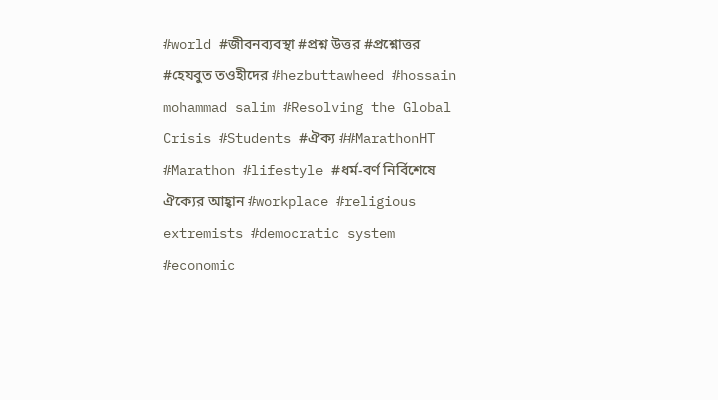#world #জীবনব্যবস্থা #প্রশ্ন উত্তর #প্রশ্নোত্তর #হেযবুত তওহীদের #hezbuttawheed #hossain mohammad salim #Resolving the Global Crisis #Students #ঐক্য ##MarathonHT #Marathon #lifestyle #ধর্ম-বর্ণ নির্বিশেষে ঐক্যের আহ্বান #workplace #religious extremists #democratic system #economic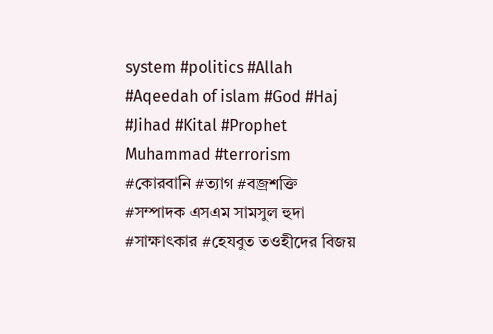system #politics #Allah #Aqeedah of islam #God #Haj #Jihad #Kital #Prophet Muhammad #terrorism #কোরবানি #ত্যাগ #বজ্রশক্তি #সম্পাদক এসএম সামসুল হুদা #সাক্ষাৎকার #হেযবুত তওহীদের বিজয়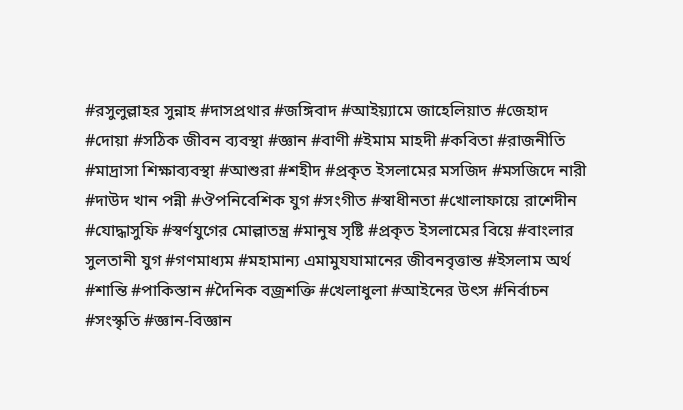#রসুলুল্লাহর সুন্নাহ #দাসপ্রথার #জঙ্গিবাদ #আইয়্যামে জাহেলিয়াত #জেহাদ #দোয়া #সঠিক জীবন ব্যবস্থা #জ্ঞান #বাণী #ইমাম মাহদী #কবিতা #রাজনীতি #মাদ্রাসা শিক্ষাব্যবস্থা #আশুরা #শহীদ #প্রকৃত ইসলামের মসজিদ #মসজিদে নারী #দাউদ খান পন্নী #ঔপনিবেশিক যুগ #সংগীত #স্বাধীনতা #খোলাফায়ে রাশেদীন #যোদ্ধাসুফি #স্বর্ণযুগের মোল্লাতন্ত্র #মানুষ সৃষ্টি #প্রকৃত ইসলামের বিয়ে #বাংলার সুলতানী যুগ #গণমাধ্যম #মহামান্য এমামুযযামানের জীবনবৃত্তান্ত #ইসলাম অর্থ #শান্তি #পাকিস্তান #দৈনিক বজ্রশক্তি #খেলাধুলা #আইনের উৎস #নির্বাচন #সংস্কৃতি #জ্ঞান-বিজ্ঞান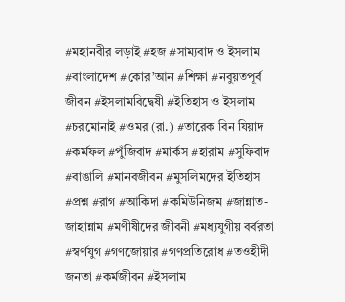#মহানবীর লড়াই #হজ #সাম্যবাদ ও ইসলাম #বাংলাদেশ #কোর’আন #শিক্ষা #নবুয়তপূর্ব জীবন #ইসলামবিদ্বেষী #ইতিহাস ও ইসলাম #চরমোনাই #ওমর (রা.) #তারেক বিন যিয়াদ #কর্মফল #পুঁজিবাদ #মার্কস #হারাম #সুফিবাদ #বাঙালি #মানবজীবন #মুসলিমদের ইতিহাস #প্রশ্ন #রাগ #আকিদা #কমিউনিজম #জান্নাত-জাহান্নাম #মণীষীদের জীবনী #মধ্যযুগীয় বর্বরতা #স্বর্ণযুগ #গণজোয়ার #গণপ্রতিরোধ #তওহীদী জনতা #কর্মজীবন #ইসলাম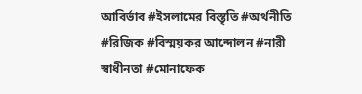আবির্ভাব #ইসলামের বিস্তৃতি #অর্থনীতি #রিজিক #বিস্ময়কর আন্দোলন #নারী স্বাধীনতা #মোনাফেক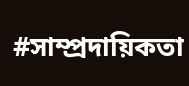#সাম্প্রদায়িকতা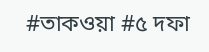#তাকওয়া #৫ দফা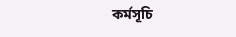কর্মসূচি